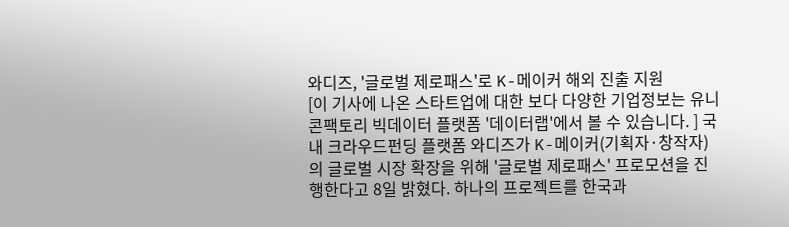와디즈, '글로벌 제로패스'로 K-메이커 해외 진출 지원
[이 기사에 나온 스타트업에 대한 보다 다양한 기업정보는 유니콘팩토리 빅데이터 플랫폼 '데이터랩'에서 볼 수 있습니다. ] 국내 크라우드펀딩 플랫폼 와디즈가 K-메이커(기획자·창작자)의 글로벌 시장 확장을 위해 '글로벌 제로패스' 프로모션을 진행한다고 8일 밝혔다. 하나의 프로젝트를 한국과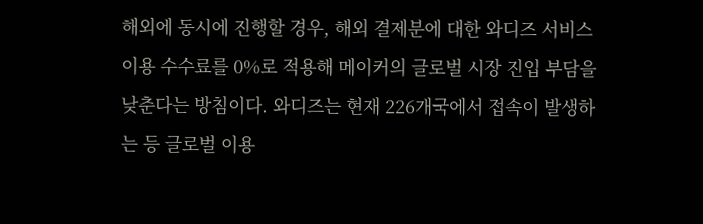해외에 동시에 진행할 경우, 해외 결제분에 대한 와디즈 서비스 이용 수수료를 0%로 적용해 메이커의 글로벌 시장 진입 부담을 낮춘다는 방침이다. 와디즈는 현재 226개국에서 접속이 발생하는 등 글로벌 이용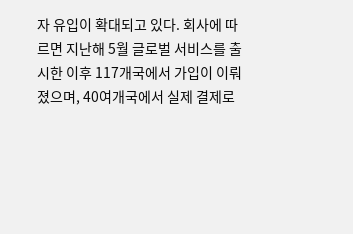자 유입이 확대되고 있다. 회사에 따르면 지난해 5월 글로벌 서비스를 출시한 이후 117개국에서 가입이 이뤄졌으며, 40여개국에서 실제 결제로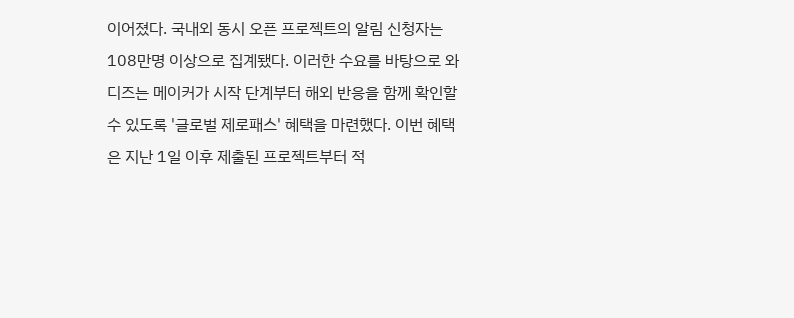이어졌다. 국내외 동시 오픈 프로젝트의 알림 신청자는 108만명 이상으로 집계됐다. 이러한 수요를 바탕으로 와디즈는 메이커가 시작 단계부터 해외 반응을 함께 확인할 수 있도록 '글로벌 제로패스' 혜택을 마련했다. 이번 혜택은 지난 1일 이후 제출된 프로젝트부터 적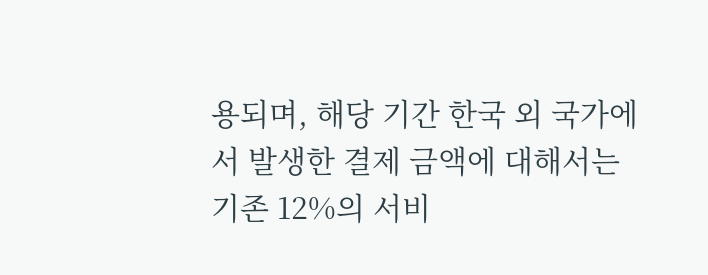용되며, 해당 기간 한국 외 국가에서 발생한 결제 금액에 대해서는 기존 12%의 서비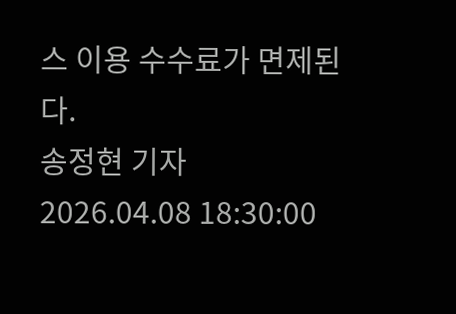스 이용 수수료가 면제된다.
송정현 기자
2026.04.08 18:30:00